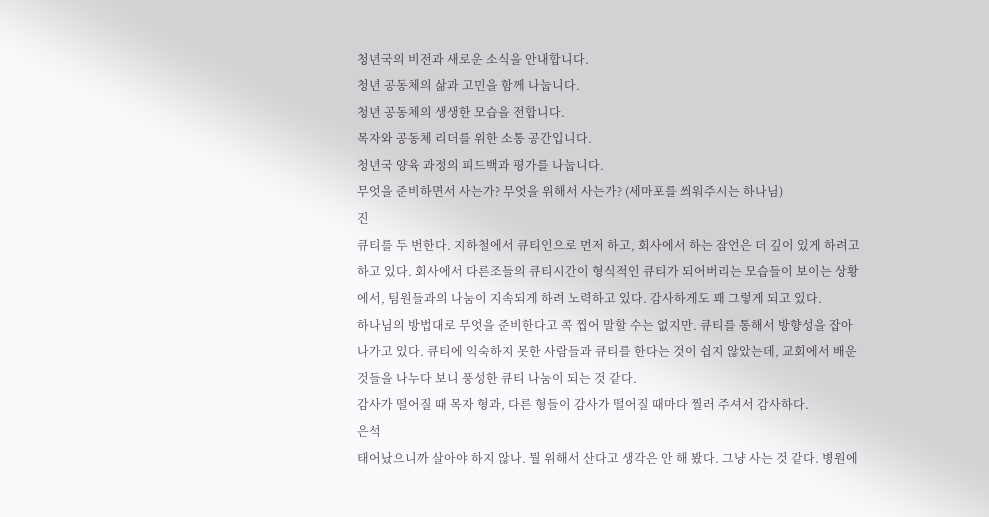청년국의 비전과 새로운 소식을 안내합니다.
청년 공동체의 삶과 고민을 함께 나눕니다.
청년 공동체의 생생한 모습을 전합니다.
목자와 공동체 리더를 위한 소통 공간입니다.
청년국 양육 과정의 피드백과 평가를 나눕니다.
무엇을 준비하면서 사는가? 무엇을 위해서 사는가? (세마포를 씌워주시는 하나님)
진
큐티를 두 번한다. 지하철에서 큐티인으로 먼저 하고, 회사에서 하는 잠언은 더 깊이 있게 하려고 하고 있다. 회사에서 다른조들의 큐티시간이 형식적인 큐티가 되어버리는 모습들이 보이는 상황에서, 팀원들과의 나눔이 지속되게 하려 노력하고 있다. 감사하게도 꽤 그렇게 되고 있다.
하나님의 방법대로 무엇을 준비한다고 콕 찝어 말할 수는 없지만. 큐티를 통해서 방향성을 잡아 나가고 있다. 큐티에 익숙하지 못한 사람들과 큐티를 한다는 것이 쉽지 않았는데, 교회에서 배운 것들을 나누다 보니 풍성한 큐티 나눔이 되는 것 같다.
감사가 떨어질 때 목자 형과, 다른 형들이 감사가 떨어질 때마다 찔러 주셔서 감사하다.
은석
태어났으니까 살아야 하지 않나. 뭘 위해서 산다고 생각은 안 해 봤다. 그냥 사는 것 같다. 병원에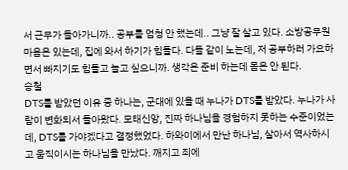서 근무가 돌아가니까.. 공부를 엄청 안 했는데.. 그냥 잘 살고 있다. 소방공무원 마음은 있는데, 집에 와서 하기가 힘들다. 다들 같이 노는데, 저 공부하러 가요하면서 빠지기도 힘들고 놀고 싶으니까. 생각은 준비 하는데 몸은 안 된다.
승철
DTS를 받았던 이유 중 하나는, 군대에 있을 때 누나가 DTS를 받았다. 누나가 사람이 변화되서 돌아왔다. 모태신앙, 진짜 하나님을 경험하지 못하는 수준이었는데, DTS를 가야겠다고 결정했었다. 하와이에서 만난 하나님, 살아서 역사하시고 움직이시는 하나님을 만났다. 깨지고 죄에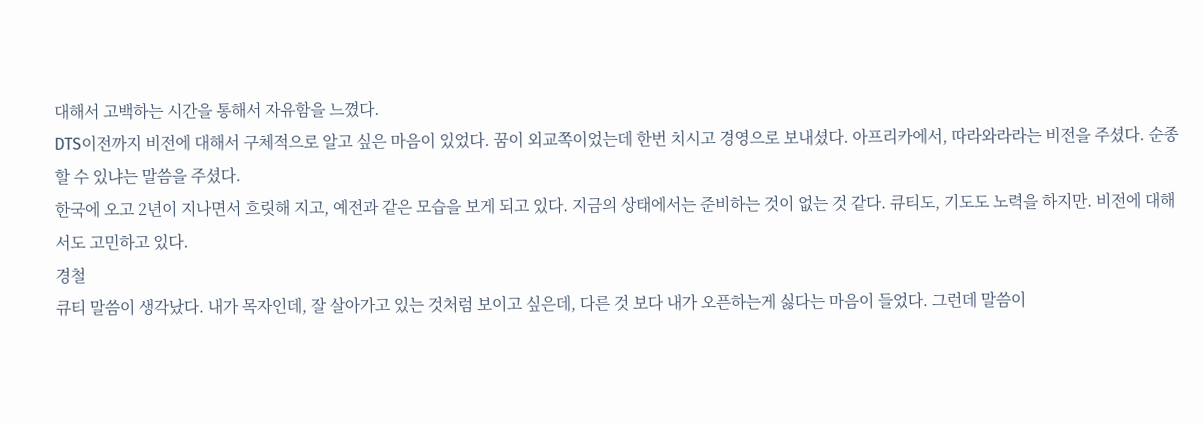대해서 고백하는 시간을 통해서 자유함을 느꼈다.
DTS이전까지 비전에 대해서 구체적으로 알고 싶은 마음이 있었다. 꿈이 외교쪽이었는데 한번 치시고 경영으로 보내셨다. 아프리카에서, 따라와라라는 비전을 주셨다. 순종할 수 있냐는 말씀을 주셨다.
한국에 오고 2년이 지나면서 흐릿해 지고, 예전과 같은 모습을 보게 되고 있다. 지금의 상태에서는 준비하는 것이 없는 것 같다. 큐티도, 기도도 노력을 하지만. 비전에 대해서도 고민하고 있다.
경철
큐티 말씀이 생각났다. 내가 목자인데, 잘 살아가고 있는 것처럼 보이고 싶은데, 다른 것 보다 내가 오픈하는게 싫다는 마음이 들었다. 그런데 말씀이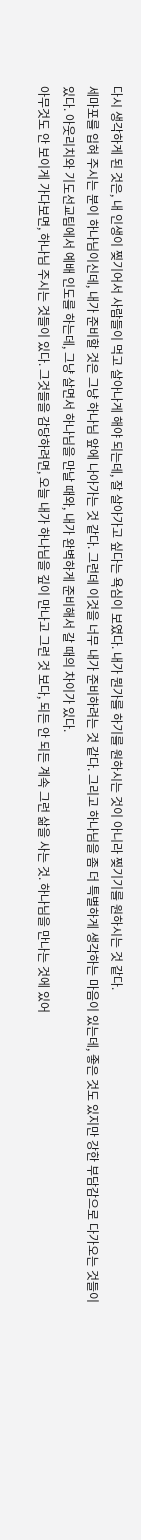다시 생각하게 된 것은, 내 인생이 찢기어서 사람들이 먹고 살아나게 해야 되는데, 잘 살아가고 싶다는 욕심이 보였다. 내가 뭔가를 하기를 원하시는 것이 아니라 찢기기를 원하시는 것 같다.
세마포를 입혀 주시는 분이 하나님이신데, 내가 준비할 것은 그냥 하나님 앞에 나아가는 것 같다. 그런데 이것을 너무 내가 준비하려는 것 같다. 그리고 하나님을 좀 더 특별하게 생각하는 마음이 있는데, 좋은 것도 있지만 강한 부담감으로 다가오는 것들이 있다. 아웃리치와 기도선교팀에서 예배 인도를 하는데, 그냥 살면서 하나님을 만날 때와, 내가 완벽하게 준비해서 갈 때의 차이가 있다.
아무것도 안 보이게 가다보면, 하나님 주시는 것들이 있다. 그것들을 감당하려면, 오늘 내가 하나님을 깊이 만나고 그런 것 보다, 되든 안 되든 계속 그런 삶을 사는 것. 하나님을 만나는 것에 있어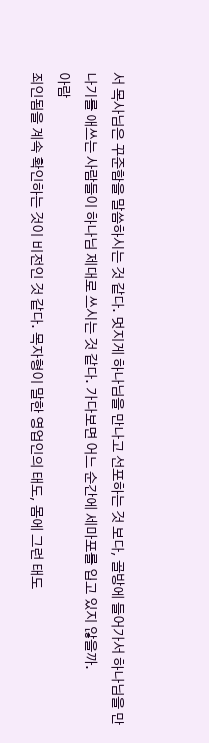서 목사님은 꾸준함을 말씀하시는 것 같다. 멋지게 하나님을 만나고 선포하는 것 보다, 골방에 들어가서 하나님을 만나기를 애쓰는 사람들이 하나님 제대로 쓰시는 것 같다. 가다보면 어느 순간에 세마포를 입고 있지 않을까.
아람
죄인됨을 계속 확인하는 것이 비전인 것 같다. 목자형이 말한 영업인의 태도, 몸에 그런 태도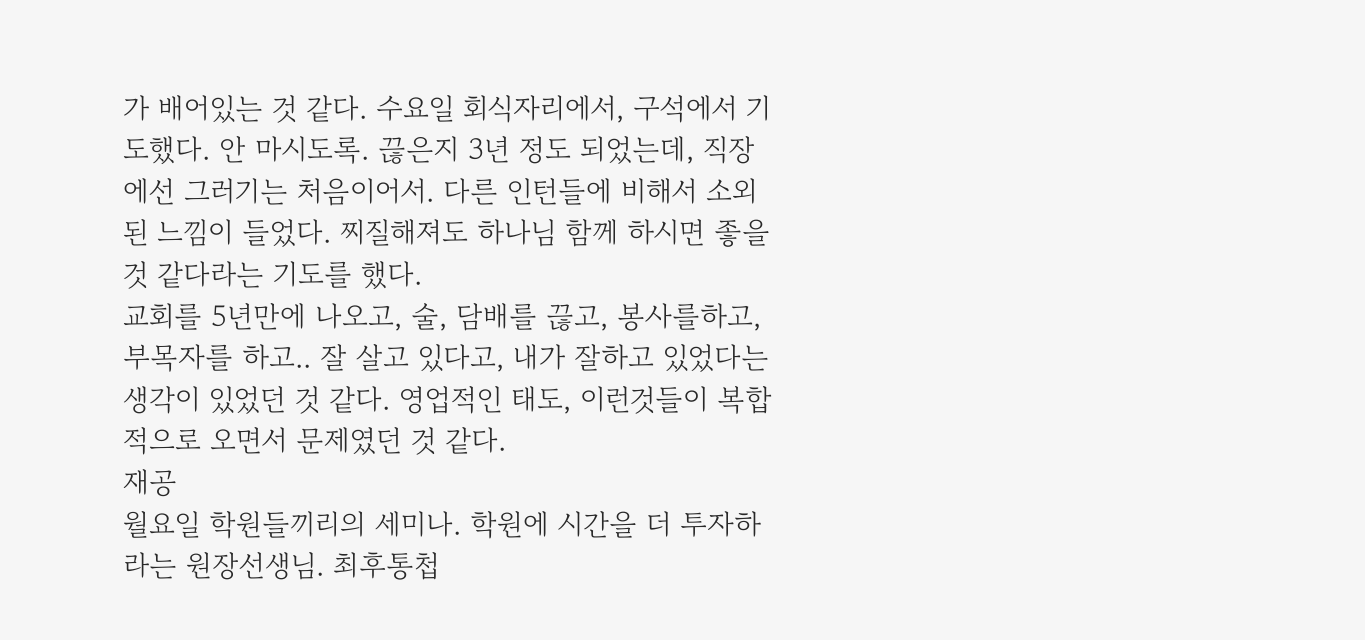가 배어있는 것 같다. 수요일 회식자리에서, 구석에서 기도했다. 안 마시도록. 끊은지 3년 정도 되었는데, 직장에선 그러기는 처음이어서. 다른 인턴들에 비해서 소외된 느낌이 들었다. 찌질해져도 하나님 함께 하시면 좋을 것 같다라는 기도를 했다.
교회를 5년만에 나오고, 술, 담배를 끊고, 봉사를하고, 부목자를 하고.. 잘 살고 있다고, 내가 잘하고 있었다는 생각이 있었던 것 같다. 영업적인 태도, 이런것들이 복합적으로 오면서 문제였던 것 같다.
재공
월요일 학원들끼리의 세미나. 학원에 시간을 더 투자하라는 원장선생님. 최후통첩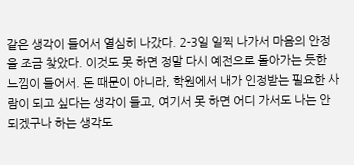같은 생각이 들어서 열심히 나갔다. 2-3일 일찍 나가서 마음의 안정을 조금 찾았다. 이것도 못 하면 정말 다시 예전으로 돌아가는 듯한 느낌이 들어서. 돈 때문이 아니라, 학원에서 내가 인정받는 필요한 사람이 되고 싶다는 생각이 들고, 여기서 못 하면 어디 가서도 나는 안 되겠구나 하는 생각도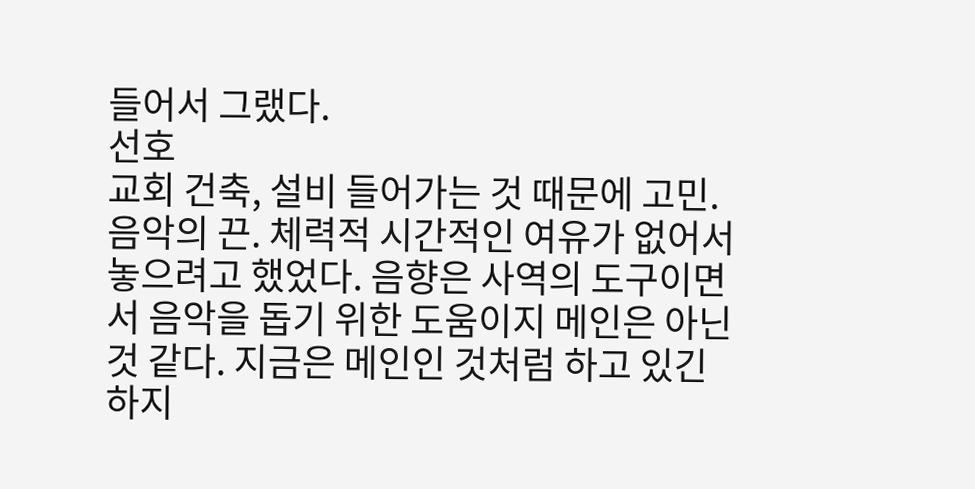들어서 그랬다.
선호
교회 건축, 설비 들어가는 것 때문에 고민. 음악의 끈. 체력적 시간적인 여유가 없어서 놓으려고 했었다. 음향은 사역의 도구이면서 음악을 돕기 위한 도움이지 메인은 아닌 것 같다. 지금은 메인인 것처럼 하고 있긴 하지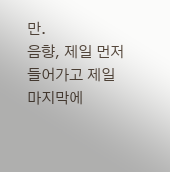만.
음향, 제일 먼저 들어가고 제일 마지막에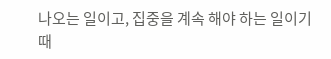나오는 일이고, 집중을 계속 해야 하는 일이기 때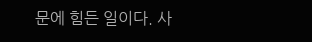문에 힘든 일이다. 사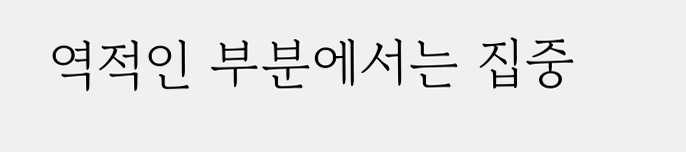역적인 부분에서는 집중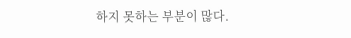하지 못하는 부분이 많다.